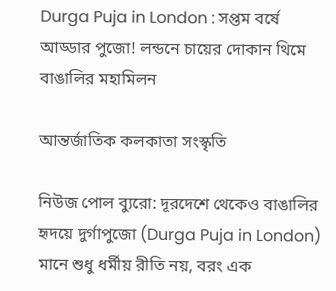Durga Puja in London : সপ্তম বর্ষে আড্ডার পুজো! লন্ডনে চায়ের দোকান থিমে বাঙালির মহামিলন

আন্তর্জাতিক কলকাতা সংস্কৃতি

নিউজ পোল ব্যুরো: দূরদেশে থেকেও বাঙালির হৃদয়ে দুর্গাপুজো (Durga Puja in London) মানে শুধু ধর্মীয় রীতি নয়, বরং এক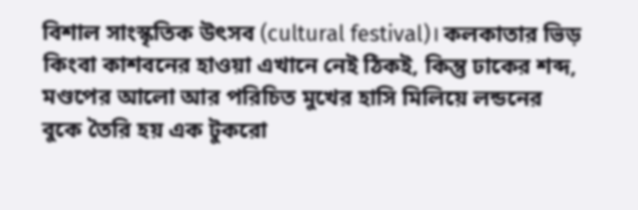বিশাল সাংস্কৃতিক উৎসব (cultural festival)। কলকাতার ভিড় কিংবা কাশবনের হাওয়া এখানে নেই ঠিকই, কিন্তু ঢাকের শব্দ, মণ্ডপের আলো আর পরিচিত মুখের হাসি মিলিয়ে লন্ডনের বুকে তৈরি হয় এক টুকরো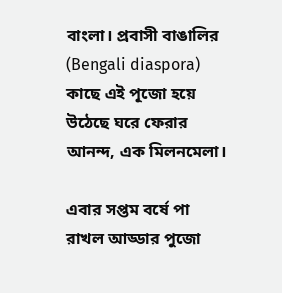বাংলা। প্রবাসী বাঙালির (Bengali diaspora) কাছে এই পূজো হয়ে উঠেছে ঘরে ফেরার আনন্দ, এক মিলনমেলা।

এবার সপ্তম বর্ষে পা রাখল আড্ডার পুজো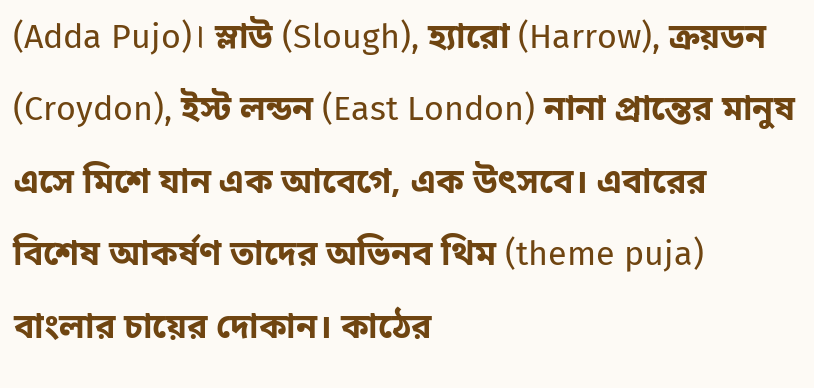(Adda Pujo)। স্লাউ (Slough), হ্যারো (Harrow), ক্রয়ডন (Croydon), ইস্ট লন্ডন (East London) নানা প্রান্তের মানুষ এসে মিশে যান এক আবেগে, এক উৎসবে। এবারের বিশেষ আকর্ষণ তাদের অভিনব থিম (theme puja) বাংলার চায়ের দোকান। কাঠের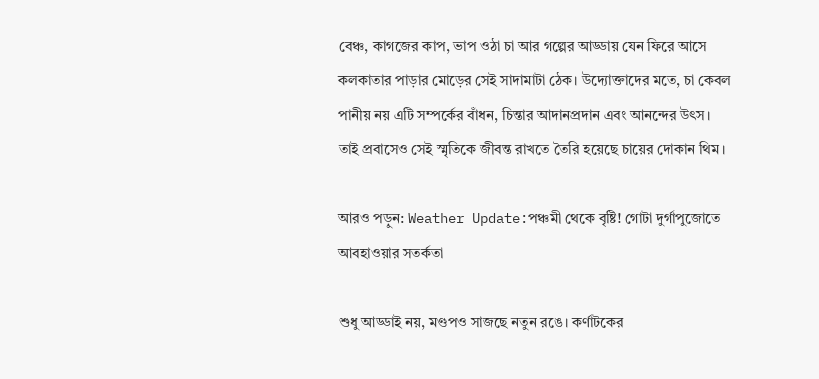বেঞ্চ, কাগজের কাপ, ভাপ ওঠা চা আর গল্পের আড্ডায় যেন ফিরে আসে কলকাতার পাড়ার মোড়ের সেই সাদামাটা ঠেক। উদ্যোক্তাদের মতে, চা কেবল পানীয় নয় এটি সম্পর্কের বাঁধন, চিন্তার আদানপ্রদান এবং আনন্দের উৎস। তাই প্রবাসেও সেই স্মৃতিকে জীবন্ত রাখতে তৈরি হয়েছে চায়ের দোকান থিম।

আরও পড়ুন: Weather Update:পঞ্চমী থেকে বৃষ্টি! গোটা দুর্গাপুজোতে আবহাওয়ার সতর্কতা

শুধু আড্ডাই নয়, মণ্ডপও সাজছে নতুন রঙে। কর্ণাটকের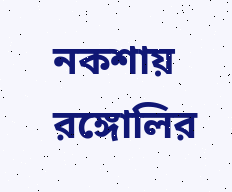নকশায় রঙ্গোলির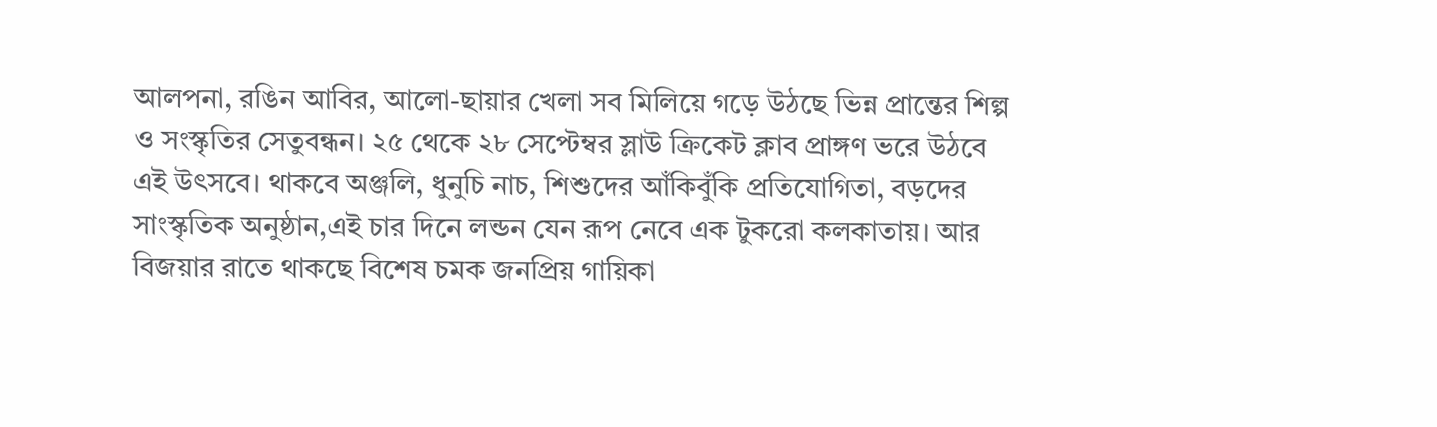আলপনা, রঙিন আবির, আলো-ছায়ার খেলা সব মিলিয়ে গড়ে উঠছে ভিন্ন প্রান্তের শিল্প ও সংস্কৃতির সেতুবন্ধন। ২৫ থেকে ২৮ সেপ্টেম্বর স্লাউ ক্রিকেট ক্লাব প্রাঙ্গণ ভরে উঠবে এই উৎসবে। থাকবে অঞ্জলি, ধুনুচি নাচ, শিশুদের আঁকিবুঁকি প্রতিযোগিতা, বড়দের সাংস্কৃতিক অনুষ্ঠান,এই চার দিনে লন্ডন যেন রূপ নেবে এক টুকরো কলকাতায়। আর বিজয়ার রাতে থাকছে বিশেষ চমক জনপ্রিয় গায়িকা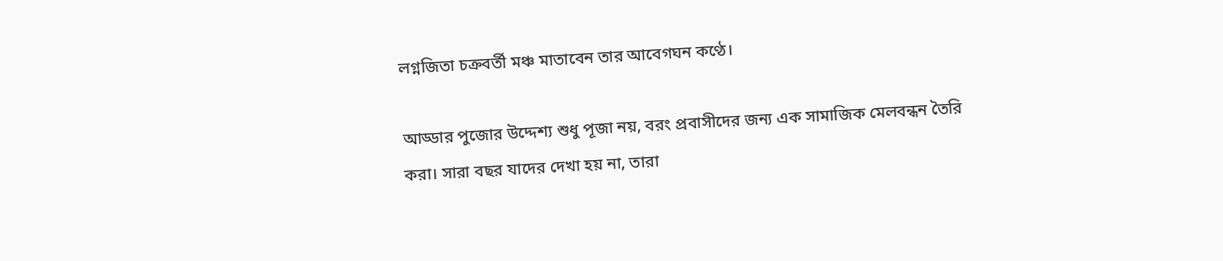লগ্নজিতা চক্রবর্তী মঞ্চ মাতাবেন তার আবেগঘন কণ্ঠে।

আড্ডার পুজোর উদ্দেশ্য শুধু পূজা নয়, বরং প্রবাসীদের জন্য এক সামাজিক মেলবন্ধন তৈরি করা। সারা বছর যাদের দেখা হয় না, তারা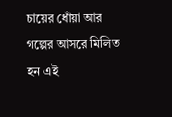চায়ের ধোঁয়া আর গল্পের আসরে মিলিত হন এই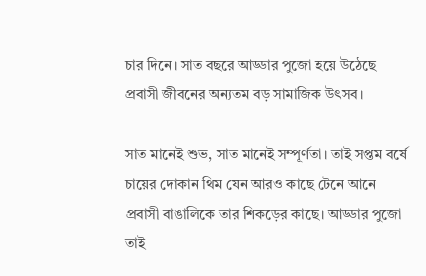চার দিনে। সাত বছরে আড্ডার পুজো হয়ে উঠেছে প্রবাসী জীবনের অন্যতম বড় সামাজিক উৎসব।

সাত মানেই শুভ, সাত মানেই সম্পূর্ণতা। তাই সপ্তম বর্ষে চায়ের দোকান থিম যেন আরও কাছে টেনে আনে প্রবাসী বাঙালিকে তার শিকড়ের কাছে। আড্ডার পুজো তাই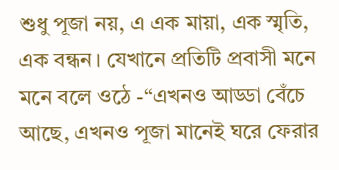শুধু পূজা নয়, এ এক মায়া, এক স্মৃতি, এক বন্ধন। যেখানে প্রতিটি প্রবাসী মনে মনে বলে ওঠে -“এখনও আড্ডা বেঁচে আছে, এখনও পূজা মানেই ঘরে ফেরার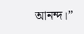আনন্দ।”